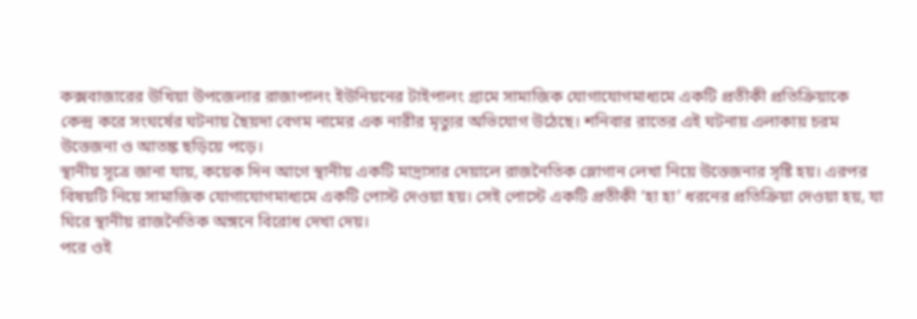কক্সবাজারের উখিয়া উপজেলার রাজাপালং ইউনিয়নের টাইপালং গ্রামে সামাজিক যোগাযোগমাধ্যমে একটি প্রতীকী প্রতিক্রিয়াকে কেন্দ্র করে সংঘর্ষের ঘটনায় ছৈয়দা বেগম নামের এক নারীর মৃত্যুর অভিযোগ উঠেছে। শনিবার রাতের এই ঘটনায় এলাকায় চরম উত্তেজনা ও আতঙ্ক ছড়িয়ে পড়ে।
স্থানীয় সূত্রে জানা যায়, কয়েক দিন আগে স্থানীয় একটি মাদ্রাসার দেয়ালে রাজনৈতিক স্লোগান লেখা নিয়ে উত্তেজনার সৃষ্টি হয়। এরপর বিষয়টি নিয়ে সামাজিক যোগাযোগমাধ্যমে একটি পোস্ট দেওয়া হয়। সেই পোস্টে একটি প্রতীকী ‘হা হা’ ধরনের প্রতিক্রিয়া দেওয়া হয়, যা ঘিরে স্থানীয় রাজনৈতিক অঙ্গনে বিরোধ দেখা দেয়।
পরে ওই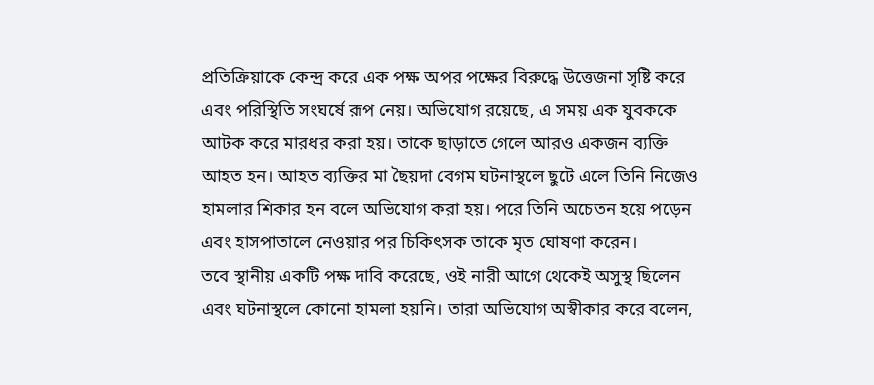প্রতিক্রিয়াকে কেন্দ্র করে এক পক্ষ অপর পক্ষের বিরুদ্ধে উত্তেজনা সৃষ্টি করে এবং পরিস্থিতি সংঘর্ষে রূপ নেয়। অভিযোগ রয়েছে, এ সময় এক যুবককে আটক করে মারধর করা হয়। তাকে ছাড়াতে গেলে আরও একজন ব্যক্তি আহত হন। আহত ব্যক্তির মা ছৈয়দা বেগম ঘটনাস্থলে ছুটে এলে তিনি নিজেও হামলার শিকার হন বলে অভিযোগ করা হয়। পরে তিনি অচেতন হয়ে পড়েন এবং হাসপাতালে নেওয়ার পর চিকিৎসক তাকে মৃত ঘোষণা করেন।
তবে স্থানীয় একটি পক্ষ দাবি করেছে, ওই নারী আগে থেকেই অসুস্থ ছিলেন এবং ঘটনাস্থলে কোনো হামলা হয়নি। তারা অভিযোগ অস্বীকার করে বলেন,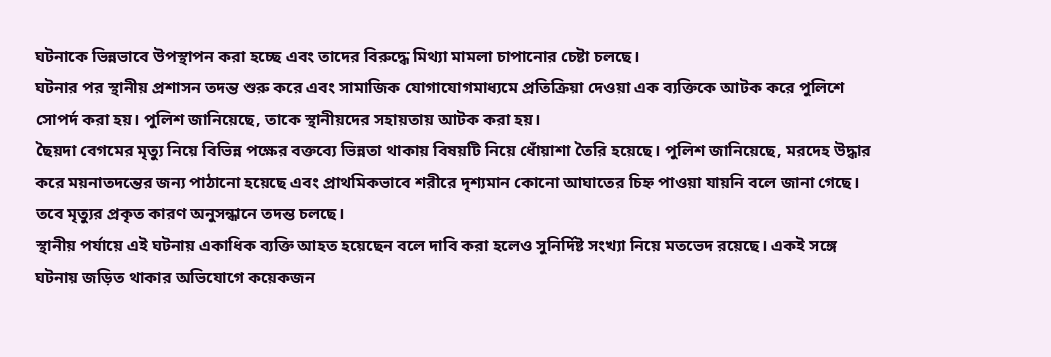ঘটনাকে ভিন্নভাবে উপস্থাপন করা হচ্ছে এবং তাদের বিরুদ্ধে মিথ্যা মামলা চাপানোর চেষ্টা চলছে।
ঘটনার পর স্থানীয় প্রশাসন তদন্ত শুরু করে এবং সামাজিক যোগাযোগমাধ্যমে প্রতিক্রিয়া দেওয়া এক ব্যক্তিকে আটক করে পুলিশে সোপর্দ করা হয়। পুলিশ জানিয়েছে, তাকে স্থানীয়দের সহায়তায় আটক করা হয়।
ছৈয়দা বেগমের মৃত্যু নিয়ে বিভিন্ন পক্ষের বক্তব্যে ভিন্নতা থাকায় বিষয়টি নিয়ে ধোঁয়াশা তৈরি হয়েছে। পুলিশ জানিয়েছে, মরদেহ উদ্ধার করে ময়নাতদন্তের জন্য পাঠানো হয়েছে এবং প্রাথমিকভাবে শরীরে দৃশ্যমান কোনো আঘাতের চিহ্ন পাওয়া যায়নি বলে জানা গেছে। তবে মৃত্যুর প্রকৃত কারণ অনুসন্ধানে তদন্ত চলছে।
স্থানীয় পর্যায়ে এই ঘটনায় একাধিক ব্যক্তি আহত হয়েছেন বলে দাবি করা হলেও সুনির্দিষ্ট সংখ্যা নিয়ে মতভেদ রয়েছে। একই সঙ্গে ঘটনায় জড়িত থাকার অভিযোগে কয়েকজন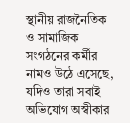স্থানীয় রাজনৈতিক ও সামাজিক সংগঠনের কর্মীর নামও উঠে এসেছে, যদিও তারা সবাই অভিযোগ অস্বীকার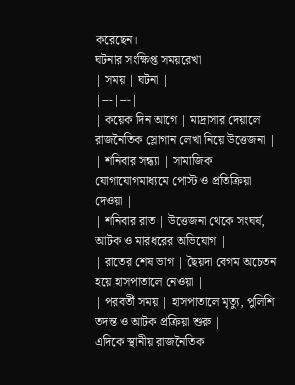করেছেন।
ঘটনার সংক্ষিপ্ত সময়রেখা
| সময় | ঘটনা |
|---|---|
| কয়েক দিন আগে | মাদ্রাসার দেয়ালে রাজনৈতিক স্লোগান লেখা নিয়ে উত্তেজনা |
| শনিবার সন্ধ্যা | সামাজিক যোগাযোগমাধ্যমে পোস্ট ও প্রতিক্রিয়া দেওয়া |
| শনিবার রাত | উত্তেজনা থেকে সংঘর্ষ, আটক ও মারধরের অভিযোগ |
| রাতের শেষ ভাগ | ছৈয়দা বেগম অচেতন হয়ে হাসপাতালে নেওয়া |
| পরবর্তী সময় | হাসপাতালে মৃত্যু, পুলিশি তদন্ত ও আটক প্রক্রিয়া শুরু |
এদিকে স্থানীয় রাজনৈতিক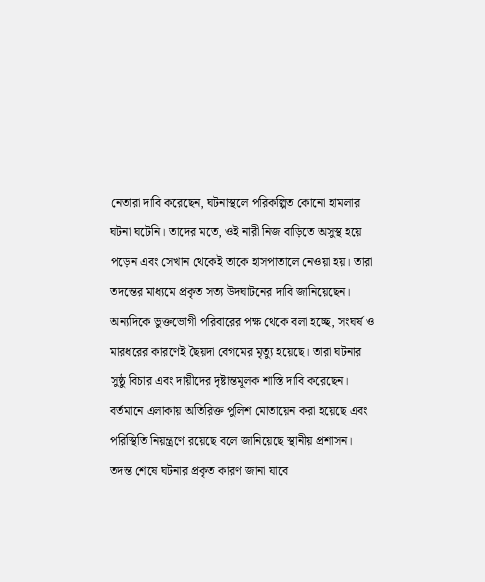নেতারা দাবি করেছেন, ঘটনাস্থলে পরিকল্পিত কোনো হামলার ঘটনা ঘটেনি। তাদের মতে, ওই নারী নিজ বাড়িতে অসুস্থ হয়ে পড়েন এবং সেখান থেকেই তাকে হাসপাতালে নেওয়া হয়। তারা তদন্তের মাধ্যমে প্রকৃত সত্য উদঘাটনের দাবি জানিয়েছেন।
অন্যদিকে ভুক্তভোগী পরিবারের পক্ষ থেকে বলা হচ্ছে, সংঘর্ষ ও মারধরের কারণেই ছৈয়দা বেগমের মৃত্যু হয়েছে। তারা ঘটনার সুষ্ঠু বিচার এবং দায়ীদের দৃষ্টান্তমূলক শাস্তি দাবি করেছেন।
বর্তমানে এলাকায় অতিরিক্ত পুলিশ মোতায়েন করা হয়েছে এবং পরিস্থিতি নিয়ন্ত্রণে রয়েছে বলে জানিয়েছে স্থানীয় প্রশাসন। তদন্ত শেষে ঘটনার প্রকৃত কারণ জানা যাবে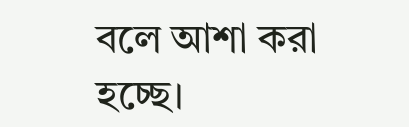বলে আশা করা হচ্ছে।